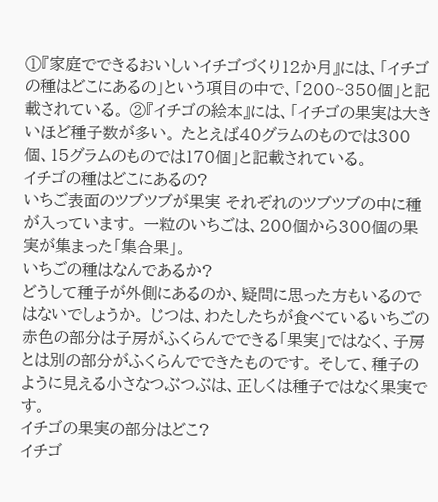①『家庭でできるおいしいイチゴづくり12か月』には、「イチゴの種はどこにあるの」という項目の中で、「200~350個」と記載されている。 ②『イチゴの絵本』には、「イチゴの果実は大きいほど種子数が多い。 たとえば40グラムのものでは300個、15グラムのものでは170個」と記載されている。
イチゴの種はどこにあるの?
いちご表面のツブツブが果実 それぞれのツブツブの中に種が入っています。 一粒のいちごは、200個から300個の果実が集まった「集合果」。
いちごの種はなんであるか?
どうして種子が外側にあるのか、疑問に思った方もいるのではないでしょうか。 じつは、わたしたちが食べているいちごの赤色の部分は子房がふくらんでできる「果実」ではなく、子房とは別の部分がふくらんでできたものです。 そして、種子のように見える小さなつぶつぶは、正しくは種子ではなく果実です。
イチゴの果実の部分はどこ?
イチゴ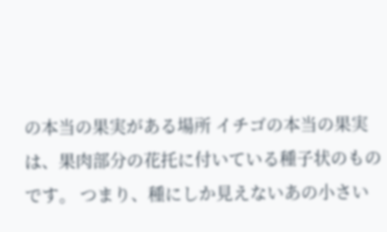の本当の果実がある場所 イチゴの本当の果実は、果肉部分の花托に付いている種子状のものです。 つまり、種にしか見えないあの小さい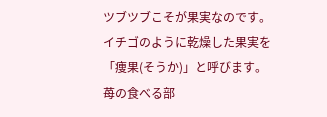ツブツブこそが果実なのです。 イチゴのように乾燥した果実を「痩果(そうか)」と呼びます。
苺の食べる部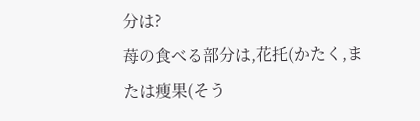分は?
苺の食べる部分は,花托(かたく,または痩果(そう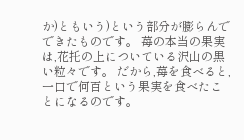か)ともいう)という部分が膨らんでできたものです。 苺の本当の果実は,花托の上についている沢山の黒い粒々です。 だから,苺を食べると,一口で何百という果実を食べたことになるのです。